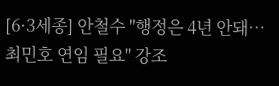[6·3세종] 안철수 "행정은 4년 안돼… 최민호 연임 필요" 강조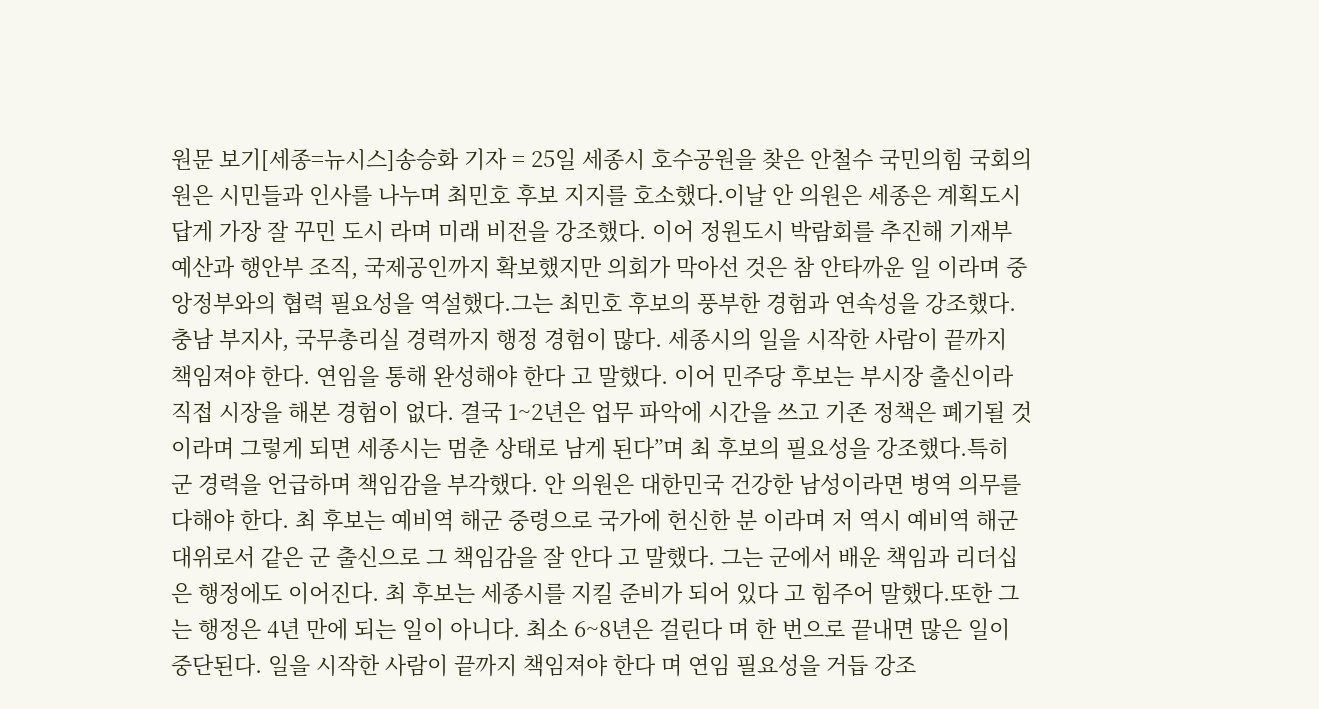원문 보기[세종=뉴시스]송승화 기자 = 25일 세종시 호수공원을 찾은 안철수 국민의힘 국회의원은 시민들과 인사를 나누며 최민호 후보 지지를 호소했다.이날 안 의원은 세종은 계획도시답게 가장 잘 꾸민 도시 라며 미래 비전을 강조했다. 이어 정원도시 박람회를 추진해 기재부 예산과 행안부 조직, 국제공인까지 확보했지만 의회가 막아선 것은 참 안타까운 일 이라며 중앙정부와의 협력 필요성을 역설했다.그는 최민호 후보의 풍부한 경험과 연속성을 강조했다. 충남 부지사, 국무총리실 경력까지 행정 경험이 많다. 세종시의 일을 시작한 사람이 끝까지 책임져야 한다. 연임을 통해 완성해야 한다 고 말했다. 이어 민주당 후보는 부시장 출신이라 직접 시장을 해본 경험이 없다. 결국 1~2년은 업무 파악에 시간을 쓰고 기존 정책은 폐기될 것 이라며 그렇게 되면 세종시는 멈춘 상태로 남게 된다”며 최 후보의 필요성을 강조했다.특히 군 경력을 언급하며 책임감을 부각했다. 안 의원은 대한민국 건강한 남성이라면 병역 의무를 다해야 한다. 최 후보는 예비역 해군 중령으로 국가에 헌신한 분 이라며 저 역시 예비역 해군 대위로서 같은 군 출신으로 그 책임감을 잘 안다 고 말했다. 그는 군에서 배운 책임과 리더십은 행정에도 이어진다. 최 후보는 세종시를 지킬 준비가 되어 있다 고 힘주어 말했다.또한 그는 행정은 4년 만에 되는 일이 아니다. 최소 6~8년은 걸린다 며 한 번으로 끝내면 많은 일이 중단된다. 일을 시작한 사람이 끝까지 책임져야 한다 며 연임 필요성을 거듭 강조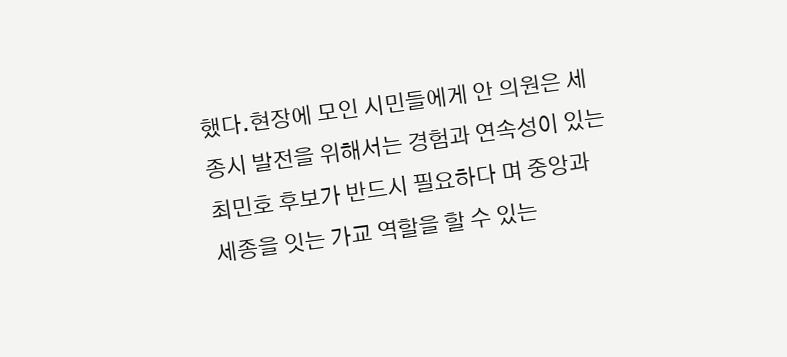했다.현장에 모인 시민들에게 안 의원은 세종시 발전을 위해서는 경험과 연속성이 있는 최민호 후보가 반드시 필요하다 며 중앙과 세종을 잇는 가교 역할을 할 수 있는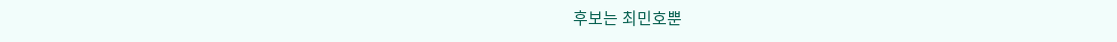후보는 최민호뿐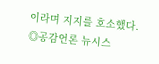이라며 지지를 호소했다. ◎공감언론 뉴시스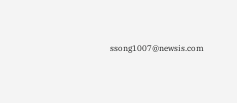ssong1007@newsis.com